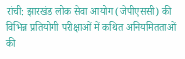रांची: झारखंड लोक सेवा आयोग (जेपीएससी) की विभिन्न प्रतियोगी परीक्षाओं में कथित अनियमितताओं की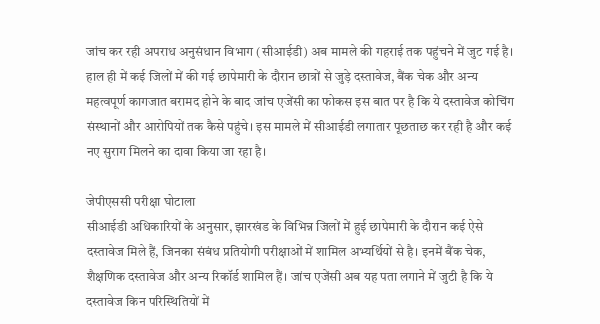जांच कर रही अपराध अनुसंधान विभाग (सीआईडी) अब मामले की गहराई तक पहुंचने में जुट गई है। हाल ही में कई जिलों में की गई छापेमारी के दौरान छात्रों से जुड़े दस्तावेज, बैंक चेक और अन्य महत्वपूर्ण कागजात बरामद होने के बाद जांच एजेंसी का फोकस इस बात पर है कि ये दस्तावेज कोचिंग संस्थानों और आरोपियों तक कैसे पहुंचे। इस मामले में सीआईडी लगातार पूछताछ कर रही है और कई नए सुराग मिलने का दावा किया जा रहा है।

जेपीएससी परीक्षा घोटाला
सीआईडी अधिकारियों के अनुसार, झारखंड के विभिन्न जिलों में हुई छापेमारी के दौरान कई ऐसे दस्तावेज मिले हैं, जिनका संबंध प्रतियोगी परीक्षाओं में शामिल अभ्यर्थियों से है। इनमें बैंक चेक, शैक्षणिक दस्तावेज और अन्य रिकॉर्ड शामिल हैं। जांच एजेंसी अब यह पता लगाने में जुटी है कि ये दस्तावेज किन परिस्थितियों में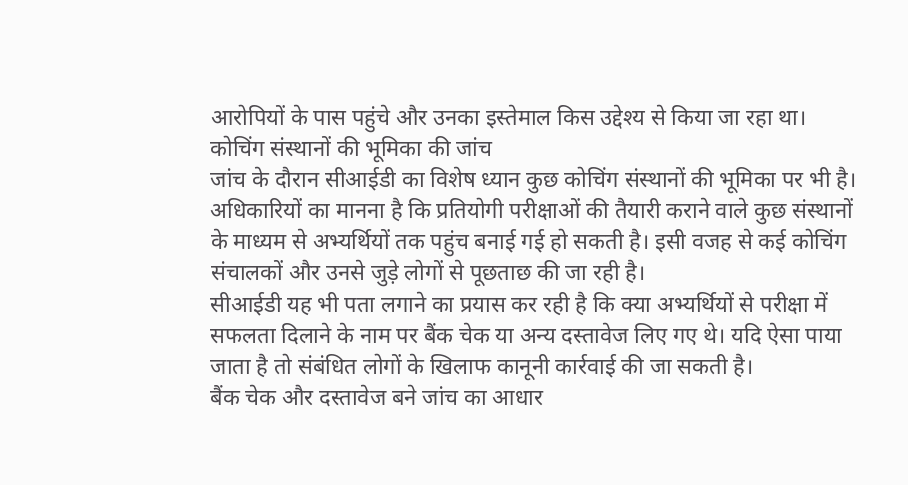आरोपियों के पास पहुंचे और उनका इस्तेमाल किस उद्देश्य से किया जा रहा था।
कोचिंग संस्थानों की भूमिका की जांच
जांच के दौरान सीआईडी का विशेष ध्यान कुछ कोचिंग संस्थानों की भूमिका पर भी है। अधिकारियों का मानना है कि प्रतियोगी परीक्षाओं की तैयारी कराने वाले कुछ संस्थानों के माध्यम से अभ्यर्थियों तक पहुंच बनाई गई हो सकती है। इसी वजह से कई कोचिंग संचालकों और उनसे जुड़े लोगों से पूछताछ की जा रही है।
सीआईडी यह भी पता लगाने का प्रयास कर रही है कि क्या अभ्यर्थियों से परीक्षा में सफलता दिलाने के नाम पर बैंक चेक या अन्य दस्तावेज लिए गए थे। यदि ऐसा पाया जाता है तो संबंधित लोगों के खिलाफ कानूनी कार्रवाई की जा सकती है।
बैंक चेक और दस्तावेज बने जांच का आधार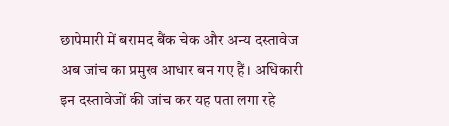छापेमारी में बरामद बैंक चेक और अन्य दस्तावेज अब जांच का प्रमुख आधार बन गए हैं। अधिकारी इन दस्तावेजों की जांच कर यह पता लगा रहे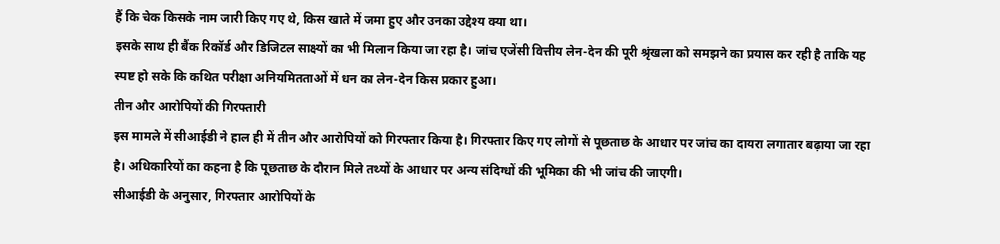हैं कि चेक किसके नाम जारी किए गए थे, किस खाते में जमा हुए और उनका उद्देश्य क्या था।
इसके साथ ही बैंक रिकॉर्ड और डिजिटल साक्ष्यों का भी मिलान किया जा रहा है। जांच एजेंसी वित्तीय लेन-देन की पूरी श्रृंखला को समझने का प्रयास कर रही है ताकि यह स्पष्ट हो सके कि कथित परीक्षा अनियमितताओं में धन का लेन-देन किस प्रकार हुआ।
तीन और आरोपियों की गिरफ्तारी
इस मामले में सीआईडी ने हाल ही में तीन और आरोपियों को गिरफ्तार किया है। गिरफ्तार किए गए लोगों से पूछताछ के आधार पर जांच का दायरा लगातार बढ़ाया जा रहा है। अधिकारियों का कहना है कि पूछताछ के दौरान मिले तथ्यों के आधार पर अन्य संदिग्धों की भूमिका की भी जांच की जाएगी।
सीआईडी के अनुसार, गिरफ्तार आरोपियों के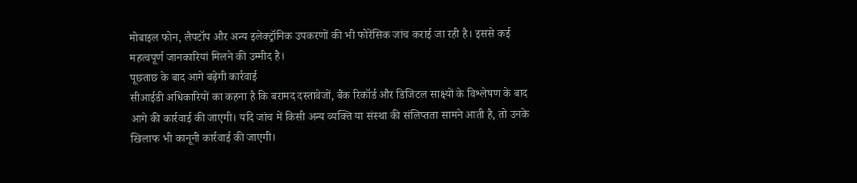मोबाइल फोन, लैपटॉप और अन्य इलेक्ट्रॉनिक उपकरणों की भी फोरेंसिक जांच कराई जा रही है। इससे कई महत्वपूर्ण जानकारियां मिलने की उम्मीद है।
पूछताछ के बाद आगे बढ़ेगी कार्रवाई
सीआईडी अधिकारियों का कहना है कि बरामद दस्तावेजों, बैंक रिकॉर्ड और डिजिटल साक्ष्यों के विश्लेषण के बाद आगे की कार्रवाई की जाएगी। यदि जांच में किसी अन्य व्यक्ति या संस्था की संलिप्तता सामने आती है, तो उनके खिलाफ भी कानूनी कार्रवाई की जाएगी।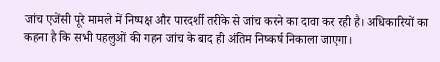जांच एजेंसी पूरे मामले में निष्पक्ष और पारदर्शी तरीके से जांच करने का दावा कर रही है। अधिकारियों का कहना है कि सभी पहलुओं की गहन जांच के बाद ही अंतिम निष्कर्ष निकाला जाएगा।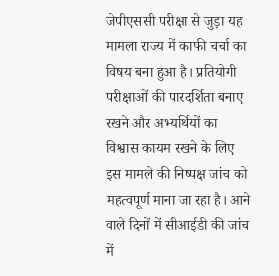जेपीएससी परीक्षा से जुड़ा यह मामला राज्य में काफी चर्चा का विषय बना हुआ है। प्रतियोगी परीक्षाओं की पारदर्शिता बनाए रखने और अभ्यर्थियों का विश्वास कायम रखने के लिए इस मामले की निष्पक्ष जांच को महत्वपूर्ण माना जा रहा है। आने वाले दिनों में सीआईडी की जांच में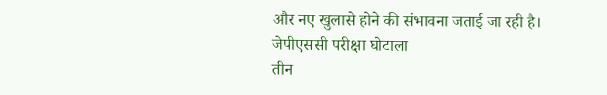और नए खुलासे होने की संभावना जताई जा रही है।
जेपीएससी परीक्षा घोटाला
तीन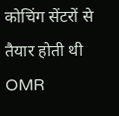कोचिंग सेंटरों से तैयार होती थी OMR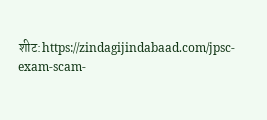शीट:https://zindagijindabaad.com/jpsc-exam-scam-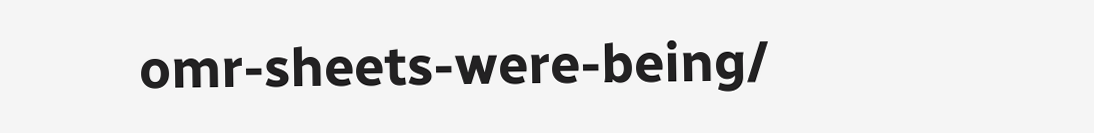omr-sheets-were-being/